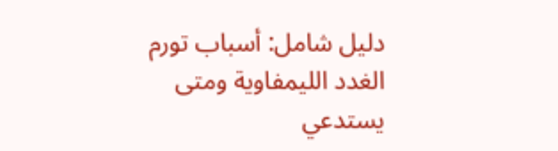دليل شامل: أسباب تورم الغدد الليمفاوية ومتى يستدعي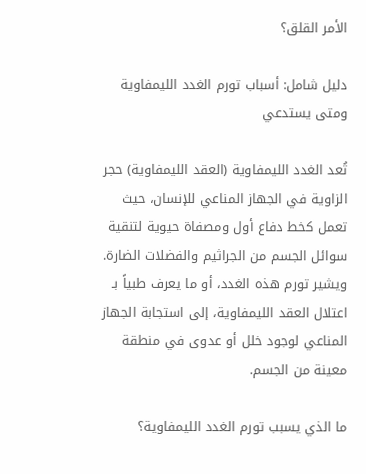الأمر القلق؟

دليل شامل: أسباب تورم الغدد الليمفاوية ومتى يستدعي

تُعد الغدد الليمفاوية (العقد الليمفاوية) حجر الزاوية في الجهاز المناعي للإنسان، حيث تعمل كخط دفاع أول ومصفاة حيوية لتنقية سوائل الجسم من الجراثيم والفضلات الضارة. ويشير تورم هذه الغدد، أو ما يعرف طبياً بـ اعتلال العقد الليمفاوية، إلى استجابة الجهاز المناعي لوجود خلل أو عدوى في منطقة معينة من الجسم.

ما الذي يسبب تورم الغدد الليمفاوية؟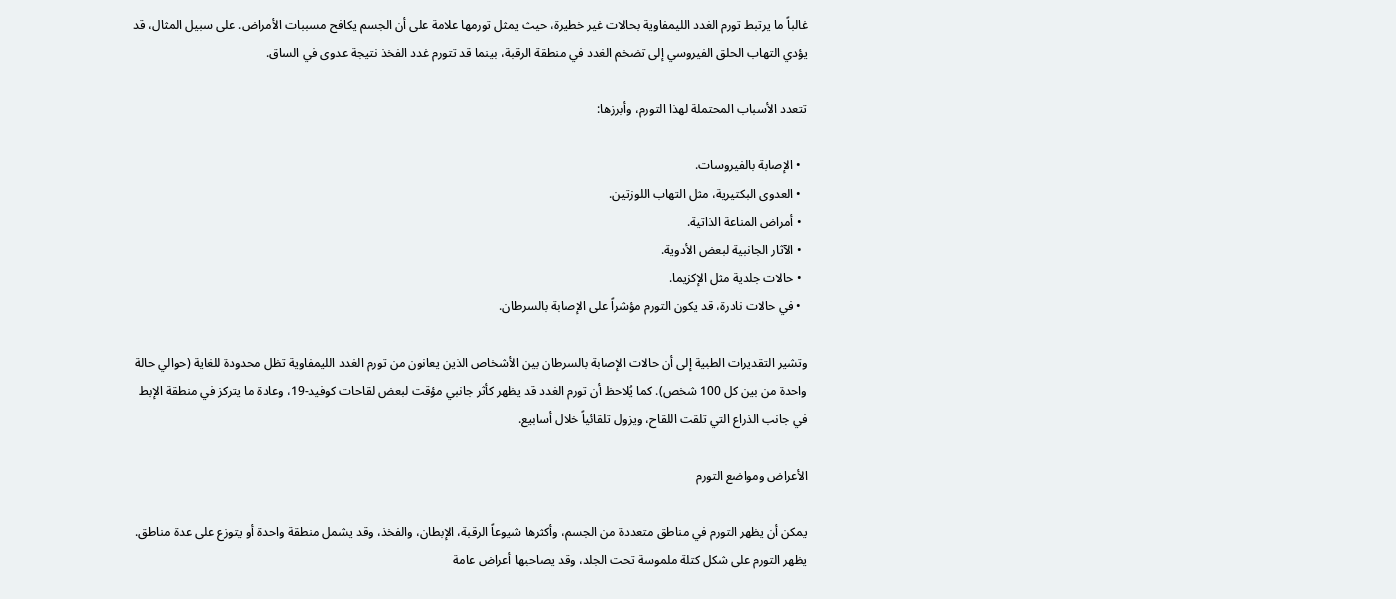غالباً ما يرتبط تورم الغدد الليمفاوية بحالات غير خطيرة، حيث يمثل تورمها علامة على أن الجسم يكافح مسببات الأمراض. على سبيل المثال، قد يؤدي التهاب الحلق الفيروسي إلى تضخم الغدد في منطقة الرقبة، بينما قد تتورم غدد الفخذ نتيجة عدوى في الساق.

تتعدد الأسباب المحتملة لهذا التورم، وأبرزها:

  • الإصابة بالفيروسات.
  • العدوى البكتيرية، مثل التهاب اللوزتين.
  • أمراض المناعة الذاتية.
  • الآثار الجانبية لبعض الأدوية.
  • حالات جلدية مثل الإكزيما.
  • في حالات نادرة، قد يكون التورم مؤشراً على الإصابة بالسرطان.

وتشير التقديرات الطبية إلى أن حالات الإصابة بالسرطان بين الأشخاص الذين يعانون من تورم الغدد الليمفاوية تظل محدودة للغاية (حوالي حالة واحدة من بين كل 100 شخص). كما يُلاحظ أن تورم الغدد قد يظهر كأثر جانبي مؤقت لبعض لقاحات كوفيد-19، وعادة ما يتركز في منطقة الإبط في جانب الذراع التي تلقت اللقاح، ويزول تلقائياً خلال أسابيع.

الأعراض ومواضع التورم

يمكن أن يظهر التورم في مناطق متعددة من الجسم، وأكثرها شيوعاً الرقبة، الإبطان، والفخذ، وقد يشمل منطقة واحدة أو يتوزع على عدة مناطق. يظهر التورم على شكل كتلة ملموسة تحت الجلد، وقد يصاحبها أعراض عامة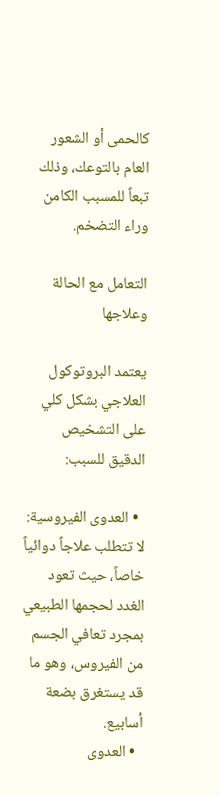كالحمى أو الشعور العام بالتوعك، وذلك تبعاً للمسبب الكامن وراء التضخم.

التعامل مع الحالة وعلاجها

يعتمد البروتوكول العلاجي بشكل كلي على التشخيص الدقيق للسبب:

  • العدوى الفيروسية: لا تتطلب علاجاً دوائياً خاصاً، حيث تعود الغدد لحجمها الطبيعي بمجرد تعافي الجسم من الفيروس، وهو ما قد يستغرق بضعة أسابيع.
  • العدوى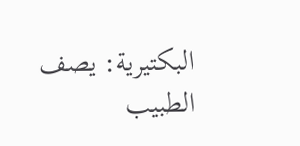البكتيرية: يصف الطبيب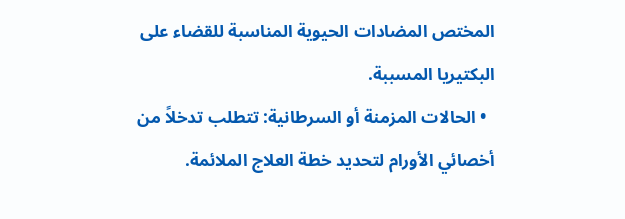المختص المضادات الحيوية المناسبة للقضاء على البكتيريا المسببة.
  • الحالات المزمنة أو السرطانية: تتطلب تدخلاً من أخصائي الأورام لتحديد خطة العلاج الملائمة.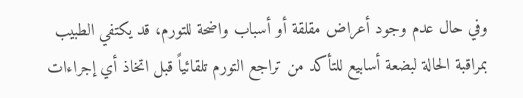وفي حال عدم وجود أعراض مقلقة أو أسباب واضحة للتورم، قد يكتفي الطبيب بمراقبة الحالة لبضعة أسابيع للتأكد من تراجع التورم تلقائياً قبل اتخاذ أي إجراءات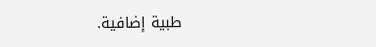طبية إضافية.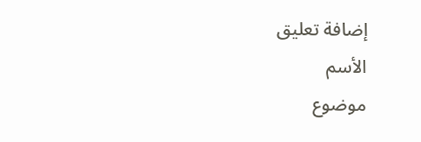إضافة تعليق
الأسم
موضوع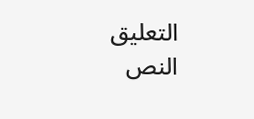التعليق
النص